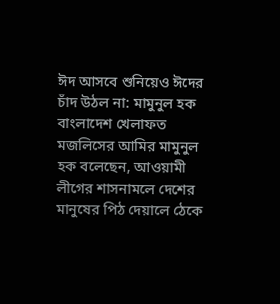ঈদ আসবে শুনিয়েও ঈদের চাঁদ উঠল না: মামুনুল হক
বাংলাদেশ খেলাফত মজলিসের আমির মামুনুল হক বলেছেন, আওয়ামী লীগের শাসনামলে দেশের মানুষের পিঠ দেয়ালে ঠেকে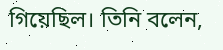গিয়েছিল। তিনি বলেন,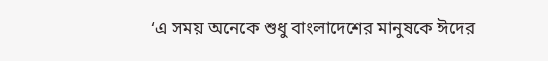‘এ সময় অনেকে শুধু বাংলাদেশের মানুষকে ঈদের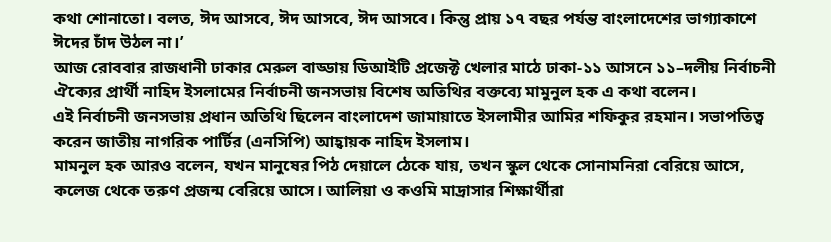কথা শোনাতো। বলত, ঈদ আসবে, ঈদ আসবে, ঈদ আসবে। কিন্তু প্রায় ১৭ বছর পর্যন্ত বাংলাদেশের ভাগ্যাকাশে ঈদের চাঁদ উঠল না।’
আজ রোববার রাজধানী ঢাকার মেরুল বাড্ডায় ডিআইটি প্রজেক্ট খেলার মাঠে ঢাকা-১১ আসনে ১১–দলীয় নির্বাচনী ঐক্যের প্রার্থী নাহিদ ইসলামের নির্বাচনী জনসভায় বিশেষ অতিথির বক্তব্যে মামুনুল হক এ কথা বলেন।
এই নির্বাচনী জনসভায় প্রধান অতিথি ছিলেন বাংলাদেশ জামায়াতে ইসলামীর আমির শফিকুর রহমান। সভাপতিত্ব করেন জাতীয় নাগরিক পার্টির (এনসিপি) আহ্বায়ক নাহিদ ইসলাম।
মামনুল হক আরও বলেন, যখন মানুষের পিঠ দেয়ালে ঠেকে যায়, তখন স্কুল থেকে সোনামনিরা বেরিয়ে আসে, কলেজ থেকে তরুণ প্রজন্ম বেরিয়ে আসে। আলিয়া ও কওমি মাদ্রাসার শিক্ষার্থীরা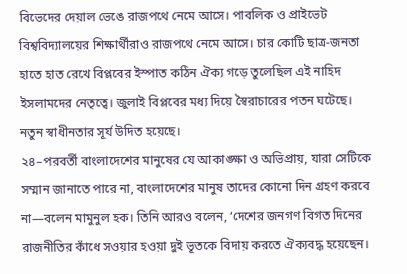বিভেদের দেয়াল ভেঙে রাজপথে নেমে আসে। পাবলিক ও প্রাইভেট বিশ্ববিদ্যালয়ের শিক্ষার্থীরাও রাজপথে নেমে আসে। চার কোটি ছাত্র-জনতা হাতে হাত রেখে বিপ্লবের ইস্পাত কঠিন ঐক্য গড়ে তুলেছিল এই নাহিদ ইসলামদের নেতৃত্বে। জুলাই বিপ্লবের মধ্য দিয়ে স্বৈরাচারের পতন ঘটেছে। নতুন স্বাধীনতার সূর্য উদিত হয়েছে।
২৪–পরবর্তী বাংলাদেশের মানুষের যে আকাঙ্ক্ষা ও অভিপ্রায়, যারা সেটিকে সম্মান জানাতে পারে না, বাংলাদেশের মানুষ তাদের কোনো দিন গ্রহণ করবে না—বলেন মামুনুল হক। তিনি আরও বলেন, ‘দেশের জনগণ বিগত দিনের রাজনীতির কাঁধে সওয়ার হওয়া দুই ভূতকে বিদায় করতে ঐক্যবদ্ধ হয়েছেন।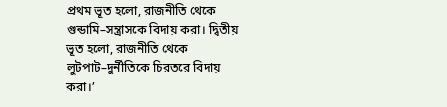প্রথম ভূত হলো, রাজনীতি থেকে গুন্ডামি–সন্ত্রাসকে বিদায় করা। দ্বিতীয় ভূত হলো, রাজনীতি থেকে লুটপাট–দুর্নীতিকে চিরতরে বিদায় করা।’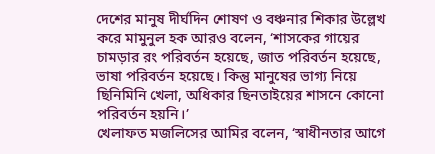দেশের মানুষ দীর্ঘদিন শোষণ ও বঞ্চনার শিকার উল্লেখ করে মামুনুল হক আরও বলেন, ‘শাসকের গায়ের চামড়ার রং পরিবর্তন হয়েছে, জাত পরিবর্তন হয়েছে, ভাষা পরিবর্তন হয়েছে। কিন্তু মানুষের ভাগ্য নিয়ে ছিনিমিনি খেলা, অধিকার ছিনতাইয়ের শাসনে কোনো পরিবর্তন হয়নি।’
খেলাফত মজলিসের আমির বলেন, ‘স্বাধীনতার আগে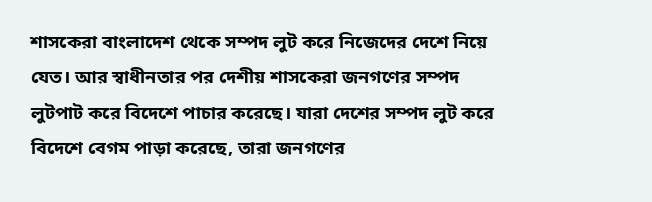শাসকেরা বাংলাদেশ থেকে সম্পদ লুট করে নিজেদের দেশে নিয়ে যেত। আর স্বাধীনতার পর দেশীয় শাসকেরা জনগণের সম্পদ লুটপাট করে বিদেশে পাচার করেছে। যারা দেশের সম্পদ লুট করে বিদেশে বেগম পাড়া করেছে, তারা জনগণের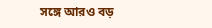সঙ্গে আরও বড়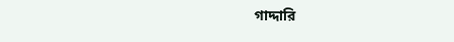গাদ্দারি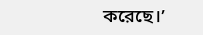করেছে।’